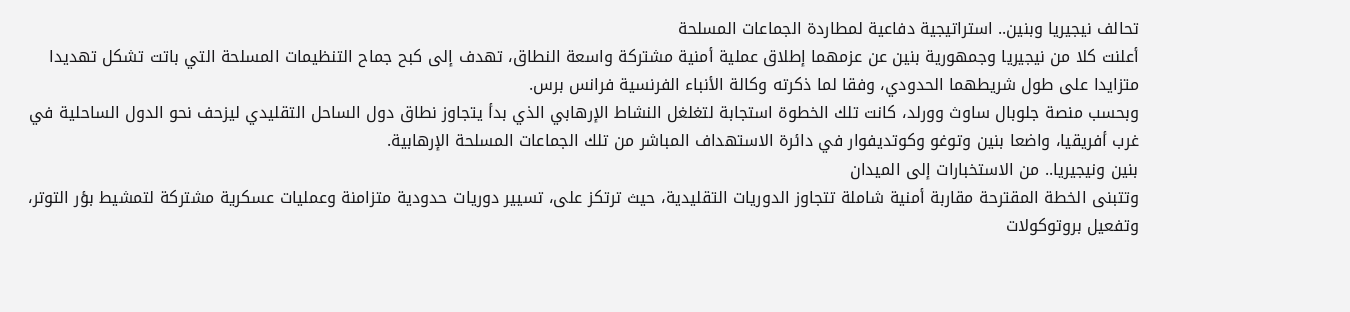تحالف نيجيريا وبنين.. استراتيجية دفاعية لمطاردة الجماعات المسلحة
أعلنت كلا من نيجيريا وجمهورية بنين عن عزمهما إطلاق عملية أمنية مشتركة واسعة النطاق، تهدف إلى كبح جماح التنظيمات المسلحة التي باتت تشكل تهديدا متزايدا على طول شريطهما الحدودي، وفقا لما ذكرته وكالة الأنباء الفرنسية فرانس برس.
وبحسب منصة جلوبال ساوث وورلد، كانت تلك الخطوة استجابة لتغلغل النشاط الإرهابي الذي بدأ يتجاوز نطاق دول الساحل التقليدي ليزحف نحو الدول الساحلية في غرب أفريقيا، واضعا بنين وتوغو وكوتديفوار في دائرة الاستهداف المباشر من تلك الجماعات المسلحة الإرهابية.
بنين ونيجيريا.. من الاستخبارات إلى الميدان
وتتبنى الخطة المقترحة مقاربة أمنية شاملة تتجاوز الدوريات التقليدية، حيث ترتكز على، تسيير دوريات حدودية متزامنة وعمليات عسكرية مشتركة لتمشيط بؤر التوتر، وتفعيل بروتوكولات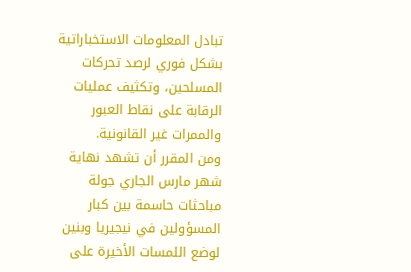تبادل المعلومات الاستخباراتية بشكل فوري لرصد تحركات المسلحين، وتكثيف عمليات الرقابة على نقاط العبور والممرات غير القانونية.
ومن المقرر أن تشهد نهاية شهر مارس الجاري جولة مباحثات حاسمة بين كبار المسؤولين في نيجيريا وبنين لوضع اللمسات الأخيرة على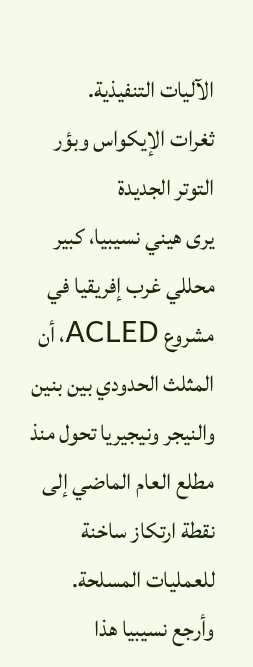الآليات التنفيذية.
ثغرات الإيكواس وبؤر التوتر الجديدة
يرى هيني نسيبيا، كبير محللي غرب إفريقيا في مشروع ACLED، أن المثلث الحدودي بين بنين والنيجر ونيجيريا تحول منذ مطلع العام الماضي إلى نقطة ارتكاز ساخنة للعمليات المسلحة.
وأرجع نسيبيا هذا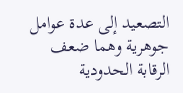التصعيد إلى عدة عوامل جوهرية وهما ضعف الرقابة الحدودية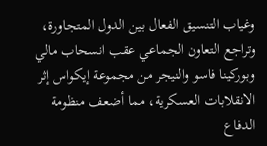وغياب التنسيق الفعال بين الدول المتجاورة، وتراجع التعاون الجماعي عقب انسحاب مالي وبوركينا فاسو والنيجر من مجموعة إيكواس إثر الانقلابات العسكرية، مما أضعف منظومة الدفاع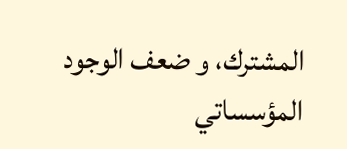المشترك، و ضعف الوجود المؤسساتي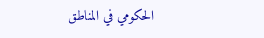الحكومي في المناطق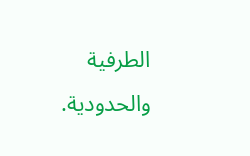الطرفية والحدودية.